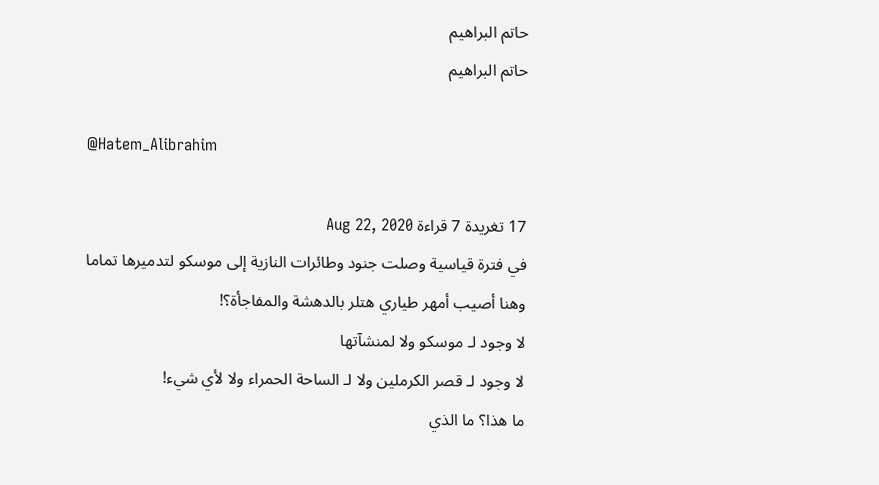حاتم البراهيم
حاتم البراهيم

@Hatem_Alibrahim

17 تغريدة 7 قراءة Aug 22, 2020
في فترة قياسية وصلت جنود وطائرات النازية إلى موسكو لتدميرها تماما
وهنا أصيب أمهر طياري هتلر بالدهشة والمفاجأة؟!
لا وجود لـ موسكو ولا لمنشآتها
لا وجود لـ قصر الكرملين ولا لـ الساحة الحمراء ولا لأي شيء!
ما هذا؟ ما الذي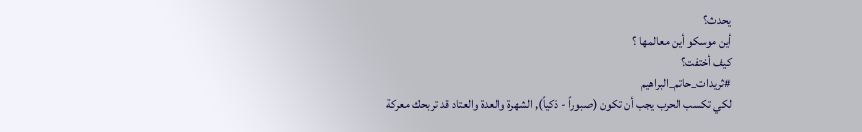يحدث؟
أين موسكو أين معالمها ؟
كيف أختفت؟
#ثريدات_حاتم_البراهيم
لكي تكسب الحرب يجب أن تكون (صبوراً - ذكياً), الشهرة والعدة والعتاد قد تربحك معركة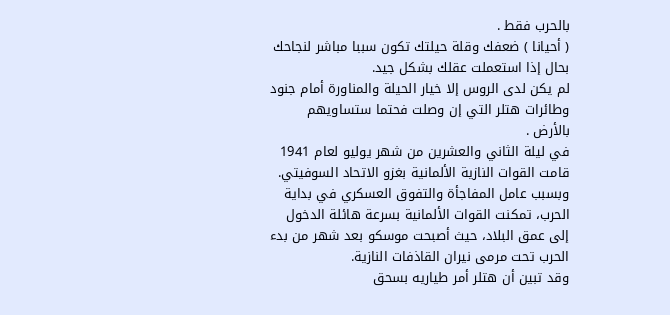بالحرب فقط .
( أحيانا ) ضعفك وقلة حيلتك تكون سببا مباشر لنجاحك بحال إذا استعملت عقلك بشكل جيد.
لم يكن لدى الروس إلا خيار الحيلة والمناورة أمام جنود وطائرات هتلر التي إن وصلت فحتما ستساويهم بالأرض .
في ليلة الثاني والعشرين من شهر يوليو لعام 1941 قامت القوات النازية الألمانية بغزو الاتحاد السوفيتي.
وبسبب عامل المفاجأة والتفوق العسكري في بداية الحرب، تمكنت القوات الألمانية بسرعة هائلة الدخول إلى عمق البلاد، حيث أصبحت موسكو بعد شهر من بدء الحرب تحت مرمى نيران القاذفات النازية.
وقد تبين أن هتلر أمر طياريه بسحق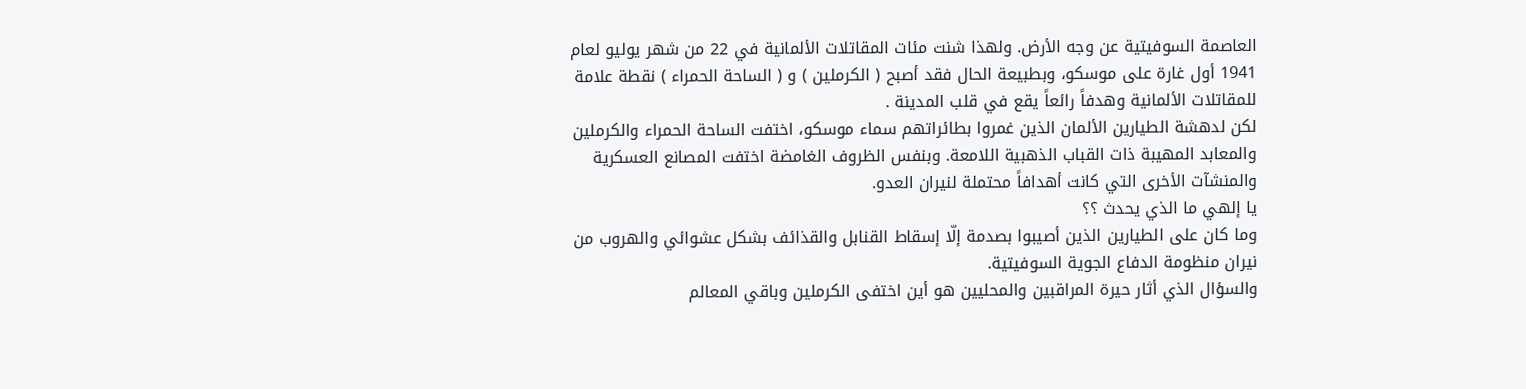العاصمة السوفيتية عن وجه الأرض. ولهذا شنت مئات المقاتلات الألمانية في 22 من شهر يوليو لعام 1941 أول غارة على موسكو، وبطبيعة الحال فقد أصبح ( الكرملين ) و ( الساحة الحمراء ) نقطة علامة للمقاتلات الألمانية وهدفاً رائعاً يقع في قلب المدينة .
لكن لدهشة الطيارين الألمان الذين غمروا بطائراتهم سماء موسكو، اختفت الساحة الحمراء والكرملين والمعابد المهيبة ذات القباب الذهبية اللامعة. وبنفس الظروف الغامضة اختفت المصانع العسكرية والمنشآت الأخرى التي كانت أهدافاً محتملة لنيران العدو.
يا إلهي ما الذي يحدث ؟؟
وما كان على الطيارين الذين أصيبوا بصدمة إلّا إسقاط القنابل والقذائف بشكل عشوائي والهروب من نيران منظومة الدفاع الجوية السوفيتية.
والسؤال الذي أثار حيرة المراقبين والمحليين هو أين اختفى الكرملين وباقي المعالم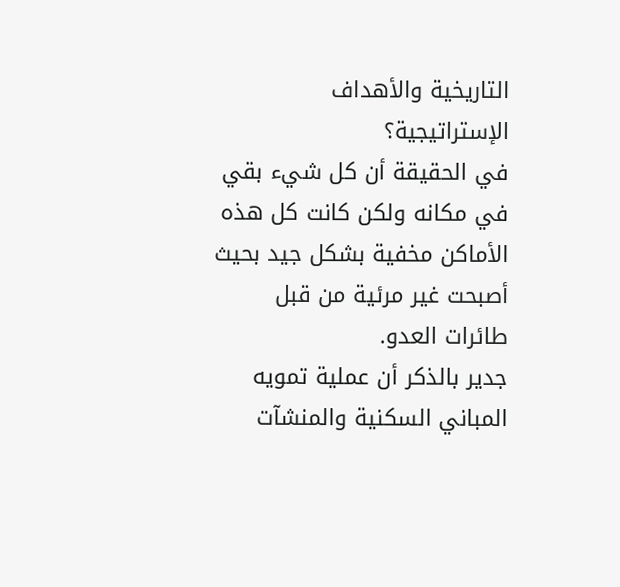التاريخية والأهداف الإستراتيجية؟
في الحقيقة أن كل شيء بقي في مكانه ولكن كانت كل هذه الأماكن مخفية بشكل جيد بحيث أصبحت غير مرئية من قبل طائرات العدو.
جدير بالذكر أن عملية تمويه المباني السكنية والمنشآت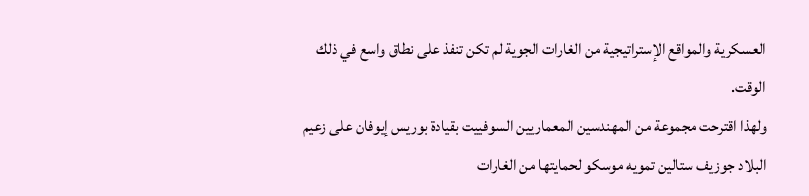العسكرية والمواقع الإستراتيجية من الغارات الجوية لم تكن تنفذ على نطاق واسع في ذلك الوقت.
ولهذا اقترحت مجموعة من المهندسين المعماريين السوفييت بقيادة بوريس إيوفان على زعيم البلاد جوزيف ستالين تمويه موسكو لحمايتها من الغارات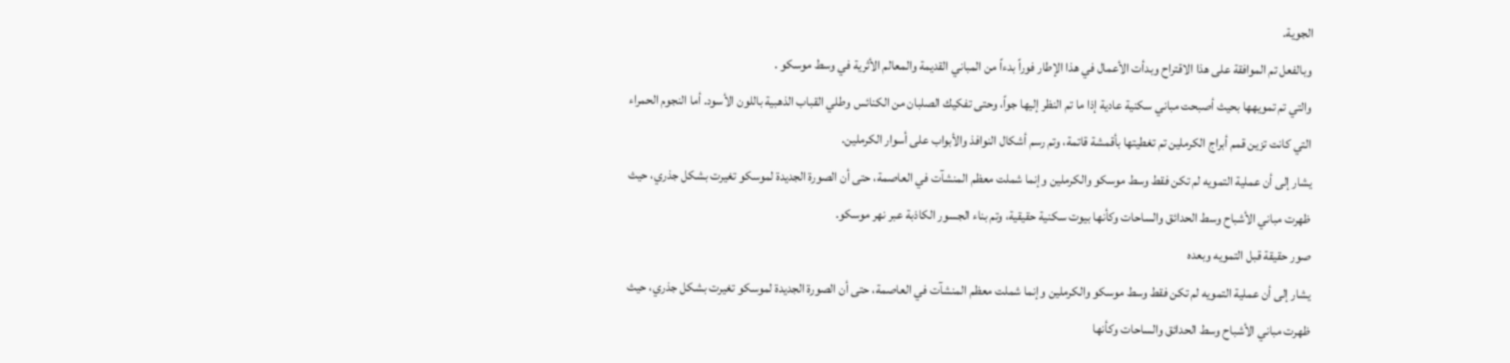الجوية.
وبالفعل تم الموافقة على هذا الاقتراح وبدأت الأعمال في هذا الإطار فوراً بدءاً من المباني القديمة والمعالم الأثرية في وسط موسكو .
والتي تم تمويهها بحيث أصبحت مباني سكنية عادية إذا ما تم النظر إليها جواً، وحتى تفكيك الصلبان من الكنائس وطلي القباب الذهبية باللون الأسود. أما النجوم الحمراء التي كانت تزين قمم أبراج الكرملين تم تغطيتها بأقمشة قاتمة، وتم رسم أشكال النوافذ والأبواب على أسوار الكرملين.
يشار إلى أن عملية التمويه لم تكن فقط وسط موسكو والكرملين وإنما شملت معظم المنشآت في العاصمة، حتى أن الصورة الجديدة لموسكو تغيرت بشكل جذري، حيث ظهرت مباني الأشباح وسط الحدائق والساحات وكأنها بيوت سكنية حقيقية، وتم بناء الجسور الكاذبة عبر نهر موسكو.
صور حقيقة قبل التمويه وبعده
يشار إلى أن عملية التمويه لم تكن فقط وسط موسكو والكرملين وإنما شملت معظم المنشآت في العاصمة، حتى أن الصورة الجديدة لموسكو تغيرت بشكل جذري، حيث ظهرت مباني الأشباح وسط الحدائق والساحات وكأنها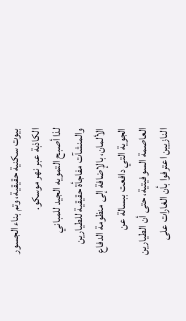بيوت سكنية حقيقية، وتم بناء الجسور الكاذبة عبر نهر موسكو.
لذا أصبح التمويه الجيد للمباني والمنشآت مفاجأة حقيقية للطيارين الألمان، بالإضافة إلى منظومة الدفاع الجوية التي دافعت ببسالة عن العاصمة السوفيتية، حتى أن الطيارين النازيين اعترفوا بأن الغارات على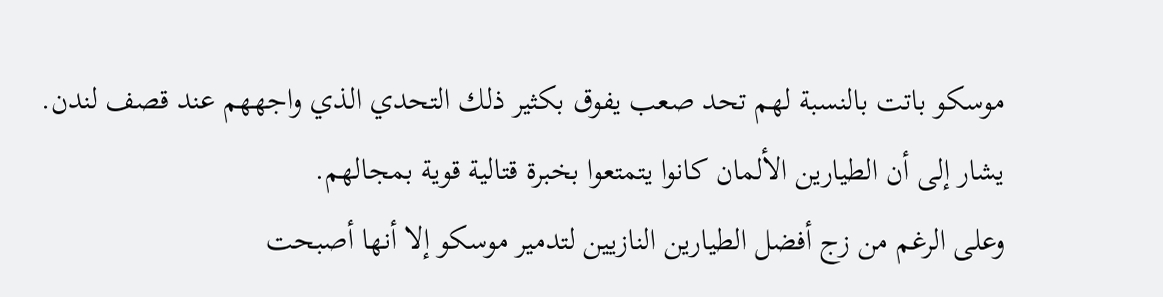موسكو باتت بالنسبة لهم تحد صعب يفوق بكثير ذلك التحدي الذي واجههم عند قصف لندن.
يشار إلى أن الطيارين الألمان كانوا يتمتعوا بخبرة قتالية قوية بمجالهم.
وعلى الرغم من زج أفضل الطيارين النازيين لتدمير موسكو إلا أنها أصبحت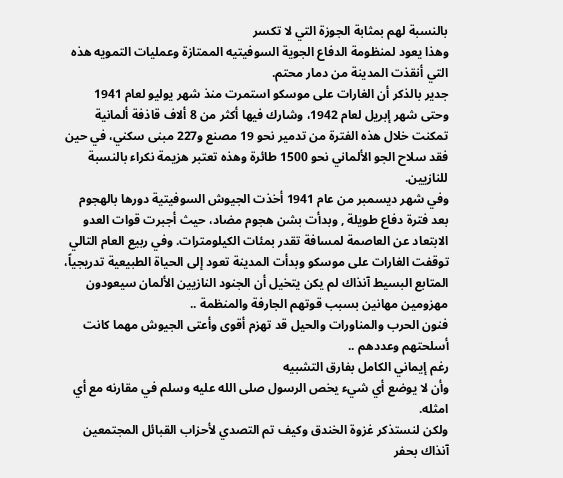بالنسبة لهم بمثابة الجوزة التي لا تكسر
وهذا يعود لمنظومة الدفاع الجوية السوفيتيه الممتازة وعمليات التمويه هذه التي أنقذت المدينة من دمار محتم.
جدير بالذكر أن الغارات على موسكو استمرت منذ شهر يوليو لعام 1941 وحتى شهر إبريل لعام 1942، وشارك فيها أكثر من 8 ألاف قاذفة ألمانية تمكنت خلال هذه الفترة من تدمير نحو 19 مصنع و227 مبنى سكني، في حين فقد سلاح الجو الألماني نحو 1500 طائرة وهذه تعتبر هزيمة نكراء بالنسبة للنازيين.
وفي شهر ديسمبر من عام 1941 أخذت الجيوش السوفيتية دورها بالهجوم بعد فترة دفاع طويلة , وبدأت بشن هجوم مضاد، حيث أجبرت قوات العدو الابتعاد عن العاصمة لمسافة تقدر بمئات الكيلومترات. وفي ربيع العام التالي توقفت الغارات على موسكو وبدأت المدينة تعود إلى الحياة الطبيعية تدريجياً،
المتابع البسيط آنذاك لم يكن يتخيل أن الجنود النازيين الألمان سيعودون مهزومين مهانين بسبب قوتهم الجارفة والمنظمة ..
فنون الحرب والمناورات والحيل قد تهزم أقوى وأعتى الجيوش مهما كانت أسلحتهم وعددهم ..
رغم إيماني الكامل بفارق التشبيه
وأن لا يوضع أي شيء يخص الرسول صلى الله عليه وسلم في مقارنه مع أي امثله.
ولكن لنستذكر غزوة الخندق وكيف تم التصدي لأحزاب القبائل المجتمعين آنذاك بحفر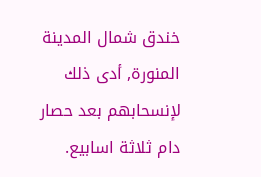خندق شمال المدينة المنورة, أدى ذلك لإنسحابهم بعد حصار دام ثلاثة اسابيع.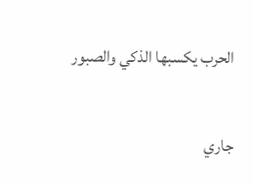الحرب يكسبها الذكي والصبور

جاري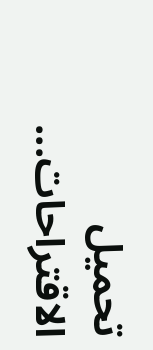تحميل الاقتراحات...